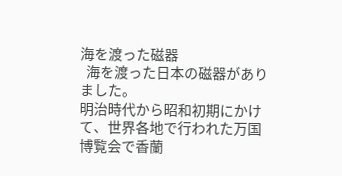海を渡った磁器
  海を渡った日本の磁器がありました。
明治時代から昭和初期にかけて、世界各地で行われた万国博覧会で香蘭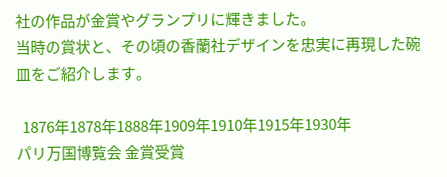社の作品が金賞やグランプリに輝きました。
当時の賞状と、その頃の香蘭社デザインを忠実に再現した碗皿をご紹介します。

  1876年1878年1888年1909年1910年1915年1930年
パリ万国博覧会 金賞受賞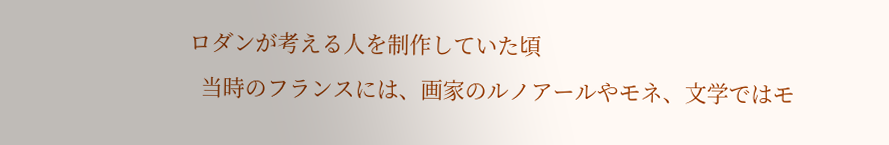ロダンが考える人を制作していた頃
  当時のフランスには、画家のルノアールやモネ、文学ではモ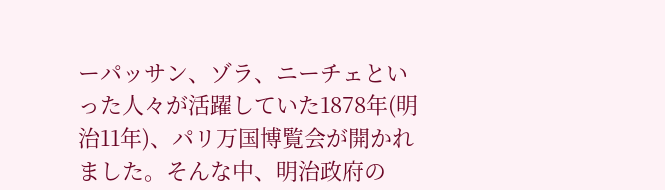ーパッサン、ゾラ、ニーチェといった人々が活躍していた1878年(明治11年)、パリ万国博覧会が開かれました。そんな中、明治政府の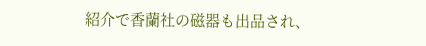紹介で香蘭社の磁器も出品され、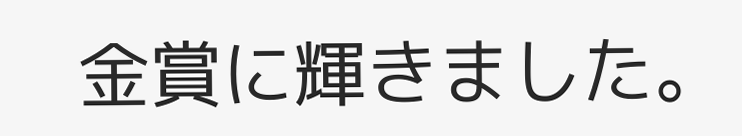金賞に輝きました。